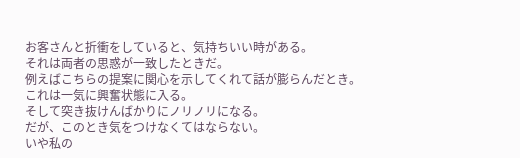お客さんと折衝をしていると、気持ちいい時がある。
それは両者の思惑が一致したときだ。
例えばこちらの提案に関心を示してくれて話が膨らんだとき。
これは一気に興奮状態に入る。
そして突き抜けんばかりにノリノリになる。
だが、このとき気をつけなくてはならない。
いや私の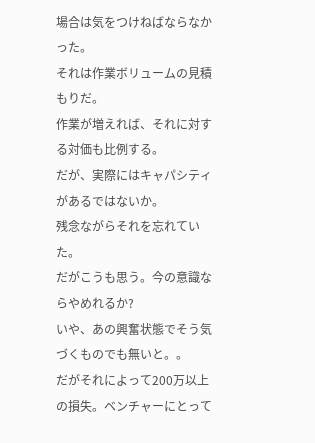場合は気をつけねばならなかった。
それは作業ボリュームの見積もりだ。
作業が増えれば、それに対する対価も比例する。
だが、実際にはキャパシティがあるではないか。
残念ながらそれを忘れていた。
だがこうも思う。今の意識ならやめれるか?
いや、あの興奮状態でそう気づくものでも無いと。。
だがそれによって200万以上の損失。ベンチャーにとって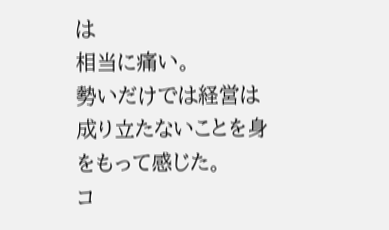は
相当に痛い。
勢いだけでは経営は成り立たないことを身をもって感じた。
コ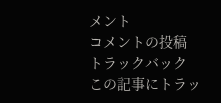メント
コメントの投稿
トラックバック
この記事にトラッ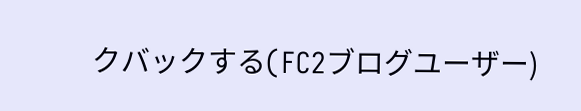クバックする(FC2ブログユーザー)